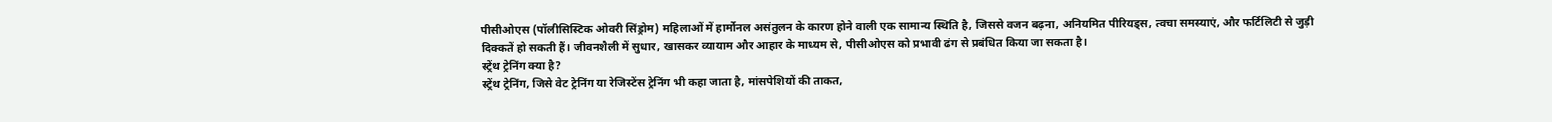पीसीओएस (पॉलीसिस्टिक ओवरी सिंड्रोम) महिलाओं में हार्मोनल असंतुलन के कारण होने वाली एक सामान्य स्थिति है, जिससे वजन बढ़ना, अनियमित पीरियड्स, त्वचा समस्याएं, और फर्टिलिटी से जुड़ी दिक्कतें हो सकती हैं। जीवनशैली में सुधार, खासकर व्यायाम और आहार के माध्यम से, पीसीओएस को प्रभावी ढंग से प्रबंधित किया जा सकता है।
स्ट्रेंथ ट्रेनिंग क्या है?
स्ट्रेंथ ट्रेनिंग, जिसे वेट ट्रेनिंग या रेजिस्टेंस ट्रेनिंग भी कहा जाता है, मांसपेशियों की ताकत,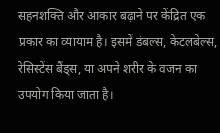सहनशक्ति और आकार बढ़ाने पर केंद्रित एक प्रकार का व्यायाम है। इसमें डंबल्स, केटलबेल्स, रेसिस्टेंस बैंड्स, या अपने शरीर के वजन का उपयोग किया जाता है।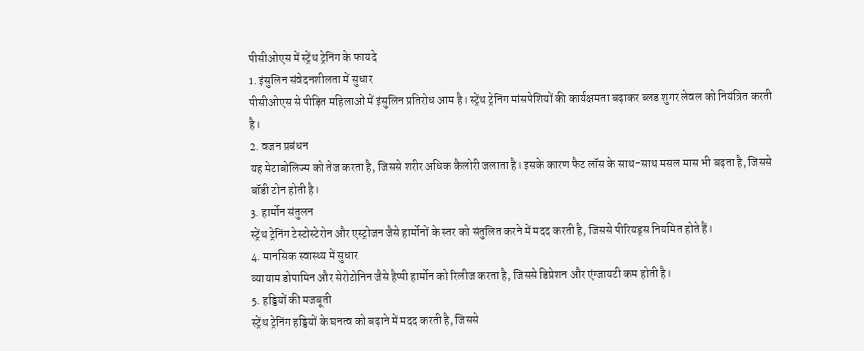पीसीओएस में स्ट्रेंथ ट्रेनिंग के फायदे
1. इंसुलिन संवेदनशीलता में सुधार
पीसीओएस से पीड़ित महिलाओं में इंसुलिन प्रतिरोध आम है। स्ट्रेंथ ट्रेनिंग मांसपेशियों की कार्यक्षमता बढ़ाकर ब्लड शुगर लेवल को नियंत्रित करती है।
2. वजन प्रबंधन
यह मेटाबोलिज्म को तेज करता है, जिससे शरीर अधिक कैलोरी जलाता है। इसके कारण फैट लॉस के साथ-साथ मसल मास भी बढ़ता है, जिससे बॉडी टोन होती है।
3. हार्मोन संतुलन
स्ट्रेंथ ट्रेनिंग टेस्टोस्टेरोन और एस्ट्रोजन जैसे हार्मोनों के स्तर को संतुलित करने में मदद करती है, जिससे पीरियड्स नियमित होते हैं।
4. मानसिक स्वास्थ्य में सुधार
व्यायाम डोपामिन और सेरोटोनिन जैसे हैप्पी हार्मोन को रिलीज करता है, जिससे डिप्रेशन और एंग्जायटी कम होती है।
5. हड्डियों की मजबूती
स्ट्रेंथ ट्रेनिंग हड्डियों के घनत्व को बढ़ाने में मदद करती है, जिससे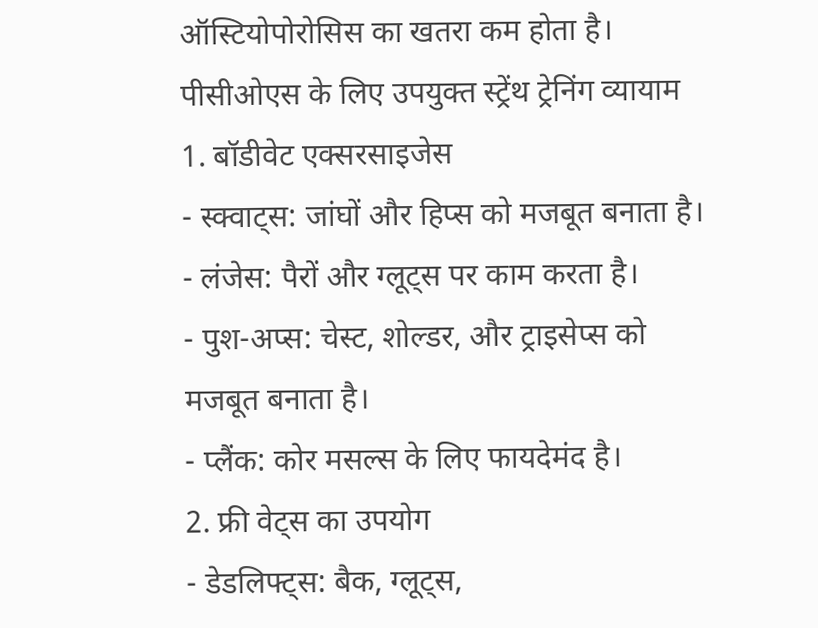ऑस्टियोपोरोसिस का खतरा कम होता है।
पीसीओएस के लिए उपयुक्त स्ट्रेंथ ट्रेनिंग व्यायाम
1. बॉडीवेट एक्सरसाइजेस
- स्क्वाट्स: जांघों और हिप्स को मजबूत बनाता है।
- लंजेस: पैरों और ग्लूट्स पर काम करता है।
- पुश-अप्स: चेस्ट, शोल्डर, और ट्राइसेप्स को मजबूत बनाता है।
- प्लैंक: कोर मसल्स के लिए फायदेमंद है।
2. फ्री वेट्स का उपयोग
- डेडलिफ्ट्स: बैक, ग्लूट्स,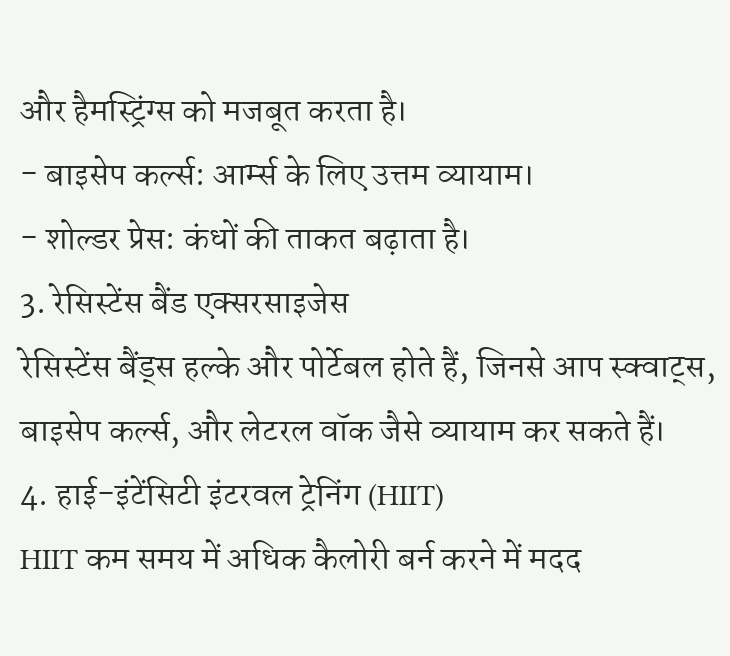और हैमस्ट्रिंग्स को मजबूत करता है।
- बाइसेप कर्ल्स: आर्म्स के लिए उत्तम व्यायाम।
- शोल्डर प्रेस: कंधों की ताकत बढ़ाता है।
3. रेसिस्टेंस बैंड एक्सरसाइजेस
रेसिस्टेंस बैंड्स हल्के और पोर्टेबल होते हैं, जिनसे आप स्क्वाट्स, बाइसेप कर्ल्स, और लेटरल वॉक जैसे व्यायाम कर सकते हैं।
4. हाई-इंटेंसिटी इंटरवल ट्रेनिंग (HIIT)
HIIT कम समय में अधिक कैलोरी बर्न करने में मदद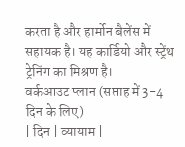करता है और हार्मोन बैलेंस में सहायक है। यह कार्डियो और स्ट्रेंथ ट्रेनिंग का मिश्रण है।
वर्कआउट प्लान (सप्ताह में 3-4 दिन के लिए)
| दिन | व्यायाम |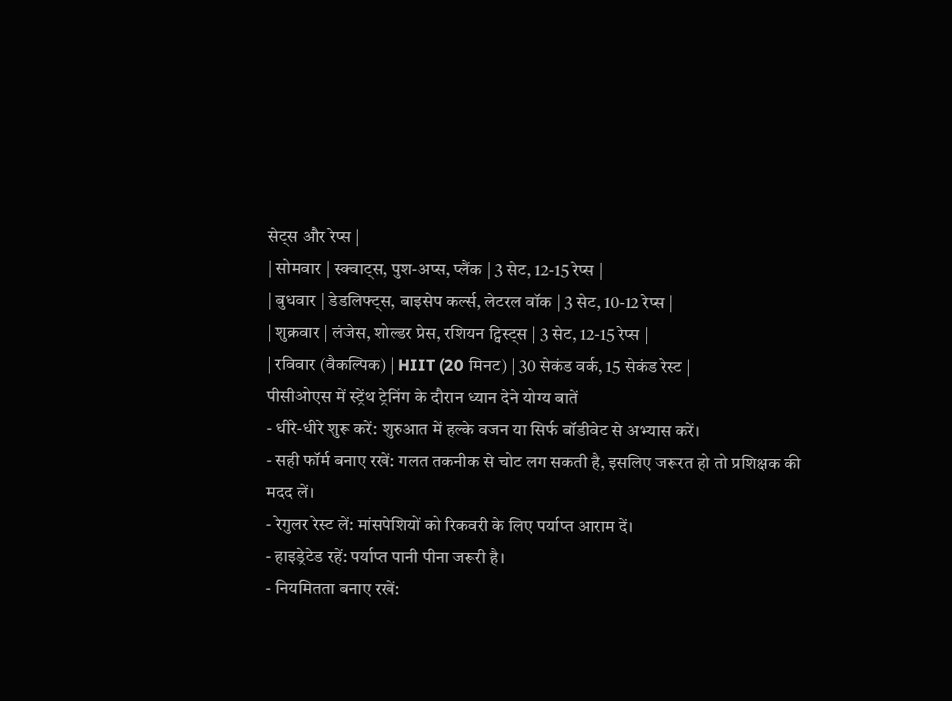सेट्स और रेप्स |
| सोमवार | स्क्वाट्स, पुश-अप्स, प्लैंक | 3 सेट, 12-15 रेप्स |
| बुधवार | डेडलिफ्ट्स, बाइसेप कर्ल्स, लेटरल वॉक | 3 सेट, 10-12 रेप्स |
| शुक्रवार | लंजेस, शोल्डर प्रेस, रशियन ट्विस्ट्स | 3 सेट, 12-15 रेप्स |
| रविवार (वैकल्पिक) | HIIT (20 मिनट) | 30 सेकंड वर्क, 15 सेकंड रेस्ट |
पीसीओएस में स्ट्रेंथ ट्रेनिंग के दौरान ध्यान देने योग्य बातें
- धीरे-धीरे शुरू करें: शुरुआत में हल्के वजन या सिर्फ बॉडीवेट से अभ्यास करें।
- सही फॉर्म बनाए रखें: गलत तकनीक से चोट लग सकती है, इसलिए जरूरत हो तो प्रशिक्षक की मदद लें।
- रेगुलर रेस्ट लें: मांसपेशियों को रिकवरी के लिए पर्याप्त आराम दें।
- हाइड्रेटेड रहें: पर्याप्त पानी पीना जरूरी है।
- नियमितता बनाए रखें: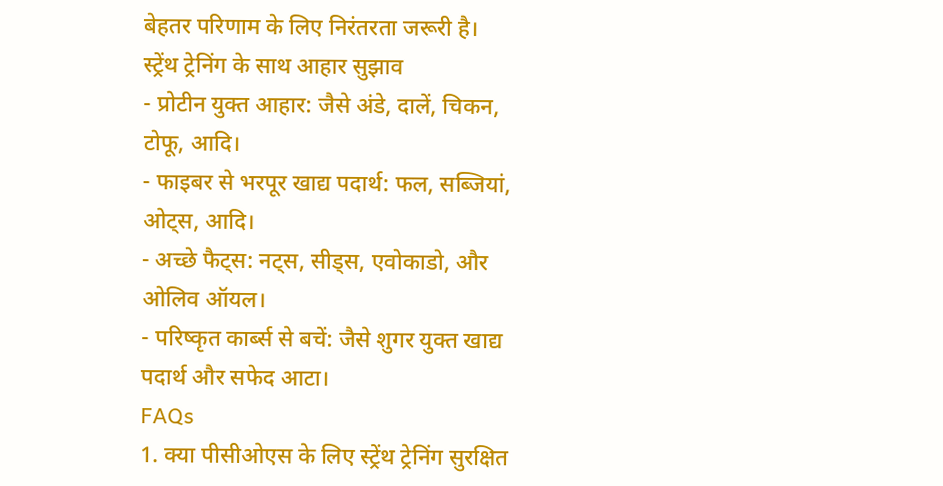बेहतर परिणाम के लिए निरंतरता जरूरी है।
स्ट्रेंथ ट्रेनिंग के साथ आहार सुझाव
- प्रोटीन युक्त आहार: जैसे अंडे, दालें, चिकन, टोफू, आदि।
- फाइबर से भरपूर खाद्य पदार्थ: फल, सब्जियां, ओट्स, आदि।
- अच्छे फैट्स: नट्स, सीड्स, एवोकाडो, और ओलिव ऑयल।
- परिष्कृत कार्ब्स से बचें: जैसे शुगर युक्त खाद्य पदार्थ और सफेद आटा।
FAQs
1. क्या पीसीओएस के लिए स्ट्रेंथ ट्रेनिंग सुरक्षित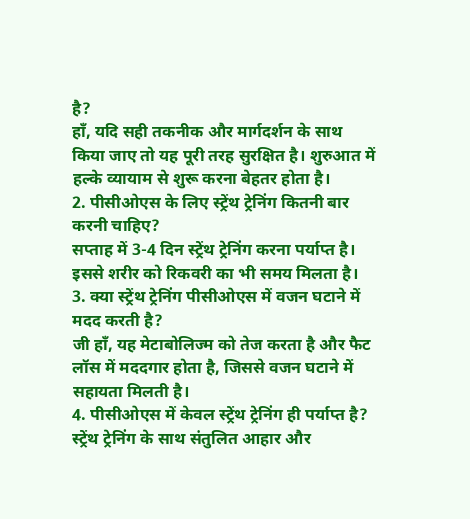है?
हाँ, यदि सही तकनीक और मार्गदर्शन के साथ किया जाए तो यह पूरी तरह सुरक्षित है। शुरुआत में हल्के व्यायाम से शुरू करना बेहतर होता है।
2. पीसीओएस के लिए स्ट्रेंथ ट्रेनिंग कितनी बार करनी चाहिए?
सप्ताह में 3-4 दिन स्ट्रेंथ ट्रेनिंग करना पर्याप्त है। इससे शरीर को रिकवरी का भी समय मिलता है।
3. क्या स्ट्रेंथ ट्रेनिंग पीसीओएस में वजन घटाने में मदद करती है?
जी हाँ, यह मेटाबोलिज्म को तेज करता है और फैट लॉस में मददगार होता है, जिससे वजन घटाने में सहायता मिलती है।
4. पीसीओएस में केवल स्ट्रेंथ ट्रेनिंग ही पर्याप्त है?
स्ट्रेंथ ट्रेनिंग के साथ संतुलित आहार और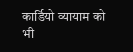कार्डियो व्यायाम को भी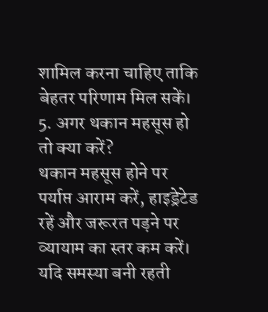शामिल करना चाहिए ताकि बेहतर परिणाम मिल सकें।
5. अगर थकान महसूस हो तो क्या करें?
थकान महसूस होने पर पर्याप्त आराम करें, हाइड्रेटेड रहें और जरूरत पड़ने पर व्यायाम का स्तर कम करें। यदि समस्या बनी रहती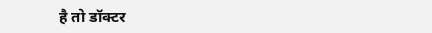है तो डॉक्टर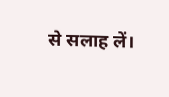से सलाह लें।